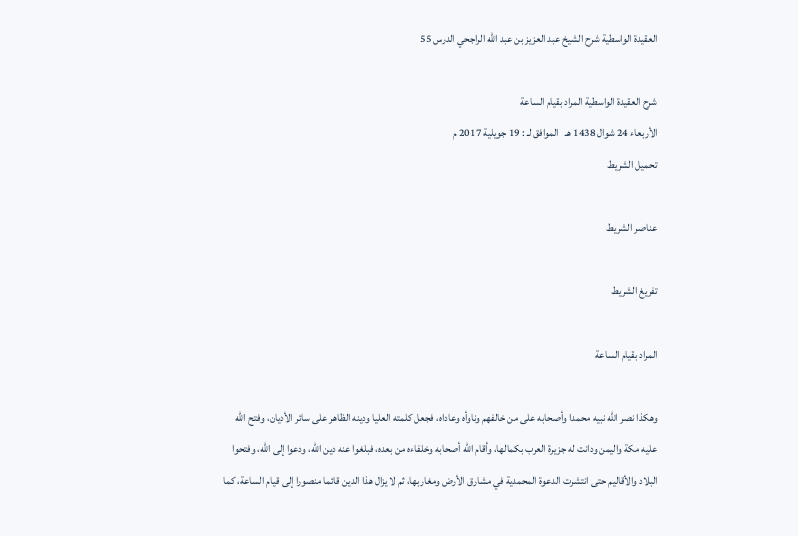العقيدة الواسطية شرح الشيخ عبد العزيز بن عبد الله الراجحي الدرس 55

شرح العقيدة الواسطية المراد بقيام الساعة
الأربعاء 24 شوال 1438 هـ   الموافق لـ : 19 جويلية 2017 م
تحميل الشريط

عناصر الشريط

تفريغ الشريط

المراد بقيام الساعة

وهكذا نصر الله نبيه محمدا وأصحابه على من خالفهم وناوأه وعاداه، فجعل كلمته العليا ودينه الظاهر على سائر الأديان، وفتح الله عليه مكة واليمن ودانت له جزيرة العرب بكمالها، وأقام الله أصحابه وخلفاءه من بعده، فبلغوا عنه دين الله، ودعوا إلى الله، وفتحوا البلاد والأقاليم حتى انتشرت الدعوة المحمدية في مشارق الأرض ومغاربها، ثم لا يزال هذا الدين قائما منصورا إلى قيام الساعة، كما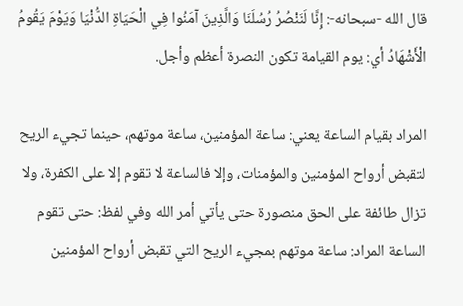قال الله -سبحانه-: إِنَّا لَنَنْصُرُ رُسُلَنَا وَالَّذِينَ آمَنُوا فِي الْحَيَاةِ الدُّنْيَا وَيَوْمَ يَقُومُ الْأَشْهَادُ أي: يوم القيامة تكون النصرة أعظم وأجل.

المراد بقيام الساعة يعني: ساعة المؤمنين، ساعة موتهم، حينما تجيء الريح لتقبض أرواح المؤمنين والمؤمنات، وإلا فالساعة لا تقوم إلا على الكفرة، ولا تزال طائفة على الحق منصورة حتى يأتي أمر الله وفي لفظ: حتى تقوم الساعة المراد: ساعة موتهم بمجيء الريح التي تقبض أرواح المؤمنين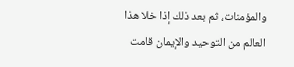والمؤمنات، ثم بعد ذلك إذا خلا هذا العالم من التوحيد والإيمان قامت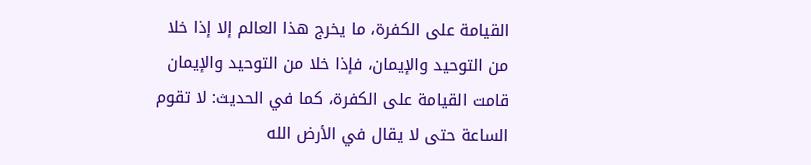القيامة على الكفرة، ما يخرج هذا العالم إلا إذا خلا من التوحيد والإيمان، فإذا خلا من التوحيد والإيمان قامت القيامة على الكفرة، كما في الحديث: لا تقوم الساعة حتى لا يقال في الأرض الله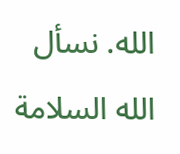الله. نسأل الله السلامة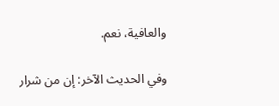والعافية، نعم.

وفي الحديث الآخر: إن من شرار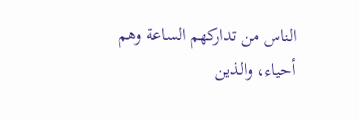الناس من تداركهم الساعة وهم أحياء، والذين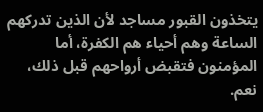يتخذون القبور مساجد لأن الذين تدركهم الساعة وهم أحياء هم الكفرة، أما المؤمنون فتقبض أرواحهم قبل ذلك، نعم.